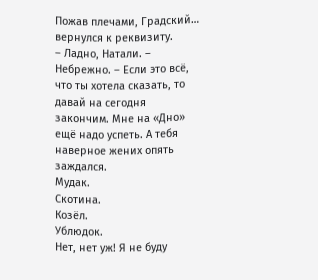Пожав плечами, Градский… вернулся к реквизиту.
– Ладно, Натали. – Небрежно. – Если это всё, что ты хотела сказать, то давай на сегодня закончим. Мне на «Дно» ещё надо успеть. А тебя наверное жених опять заждался.
Мудак.
Скотина.
Козёл.
Ублюдок.
Нет, нет уж! Я не буду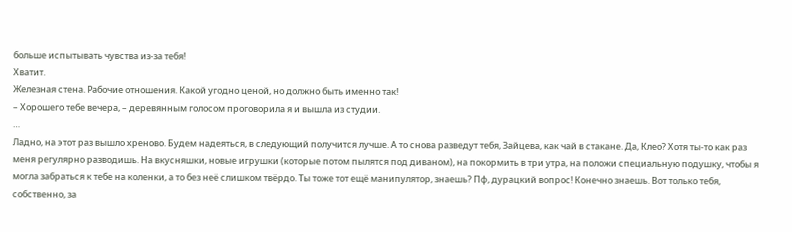больше испытывать чувства из-за тебя!
Хватит.
Железная стена. Рабочие отношения. Какой угодно ценой, но должно быть именно так!
– Хорошего тебе вечера, – деревянным голосом проговорила я и вышла из студии.
…
Ладно, на этот раз вышло хреново. Будем надеяться, в следующий получится лучше. А то снова разведут тебя, Зайцева, как чай в стакане. Да, Клео? Хотя ты-то как раз меня регулярно разводишь. На вкусняшки, новые игрушки (которые потом пылятся под диваном), на покормить в три утра, на положи специальную подушку, чтобы я могла забраться к тебе на коленки, а то без неё слишком твёрдо. Ты тоже тот ещё манипулятор, знаешь? Пф, дурацкий вопрос! Конечно знаешь. Вот только тебя, собственно, за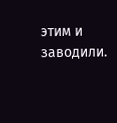этим и заводили.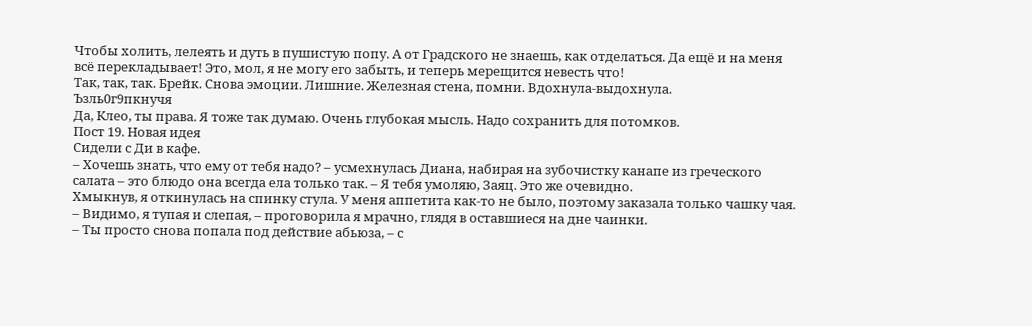Чтобы холить, лелеять и дуть в пушистую попу. А от Градского не знаешь, как отделаться. Да ещё и на меня всё перекладывает! Это, мол, я не могу его забыть, и теперь мерещится невесть что!
Так, так, так. Брейк. Снова эмоции. Лишние. Железная стена, помни. Вдохнула-выдохнула.
Ъзль0г9пкнучя
Да, Клео, ты права. Я тоже так думаю. Очень глубокая мысль. Надо сохранить для потомков.
Пост 19. Новая идея
Сидели с Ди в кафе.
– Хочешь знать, что ему от тебя надо? – усмехнулась Диана, набирая на зубочистку канапе из греческого салата – это блюдо она всегда ела только так. – Я тебя умоляю, Заяц. Это же очевидно.
Хмыкнув, я откинулась на спинку стула. У меня аппетита как-то не было, поэтому заказала только чашку чая.
– Видимо, я тупая и слепая, – проговорила я мрачно, глядя в оставшиеся на дне чаинки.
– Ты просто снова попала под действие абьюза, – с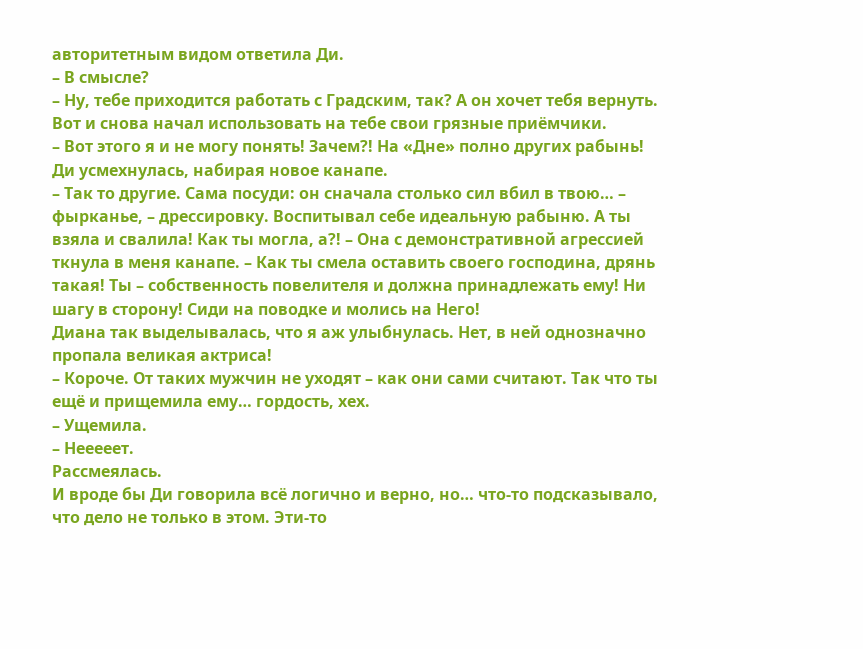авторитетным видом ответила Ди.
– В смысле?
– Ну, тебе приходится работать с Градским, так? А он хочет тебя вернуть. Вот и снова начал использовать на тебе свои грязные приёмчики.
– Вот этого я и не могу понять! Зачем?! На «Дне» полно других рабынь!
Ди усмехнулась, набирая новое канапе.
– Так то другие. Сама посуди: он сначала столько сил вбил в твою… – фырканье, – дрессировку. Воспитывал себе идеальную рабыню. А ты взяла и свалила! Как ты могла, а?! – Она с демонстративной агрессией ткнула в меня канапе. – Как ты смела оставить своего господина, дрянь такая! Ты – собственность повелителя и должна принадлежать ему! Ни шагу в сторону! Сиди на поводке и молись на Него!
Диана так выделывалась, что я аж улыбнулась. Нет, в ней однозначно пропала великая актриса!
– Короче. От таких мужчин не уходят – как они сами считают. Так что ты ещё и прищемила ему… гордость, хех.
– Ущемила.
– Нееееет.
Рассмеялась.
И вроде бы Ди говорила всё логично и верно, но… что-то подсказывало, что дело не только в этом. Эти-то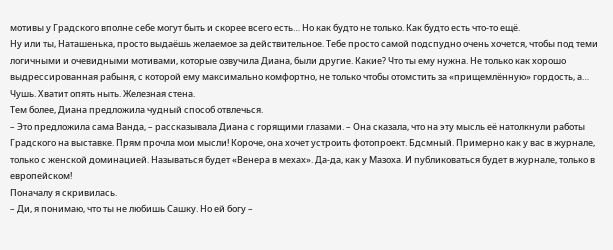мотивы у Градского вполне себе могут быть и скорее всего есть… Но как будто не только. Как будто есть что-то ещё.
Ну или ты, Наташенька, просто выдаёшь желаемое за действительное. Тебе просто самой подспудно очень хочется, чтобы под теми логичными и очевидными мотивами, которые озвучила Диана, были другие. Какие? Что ты ему нужна. Не только как хорошо выдрессированная рабыня, с которой ему максимально комфортно, не только чтобы отомстить за «прищемлённую» гордость, а…
Чушь. Хватит опять ныть. Железная стена.
Тем более, Диана предложила чудный способ отвлечься.
– Это предложила сама Ванда, – рассказывала Диана с горящими глазами. – Она сказала, что на эту мысль её натолкнули работы Градского на выставке. Прям прочла мои мысли! Короче, она хочет устроить фотопроект. Бдсмный. Примерно как у вас в журнале, только с женской доминацией. Называться будет «Венера в мехах». Да-да, как у Мазоха. И публиковаться будет в журнале, только в европейском!
Поначалу я скривилась.
– Ди, я понимаю, что ты не любишь Сашку. Но ей богу –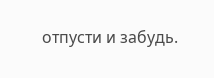отпусти и забудь.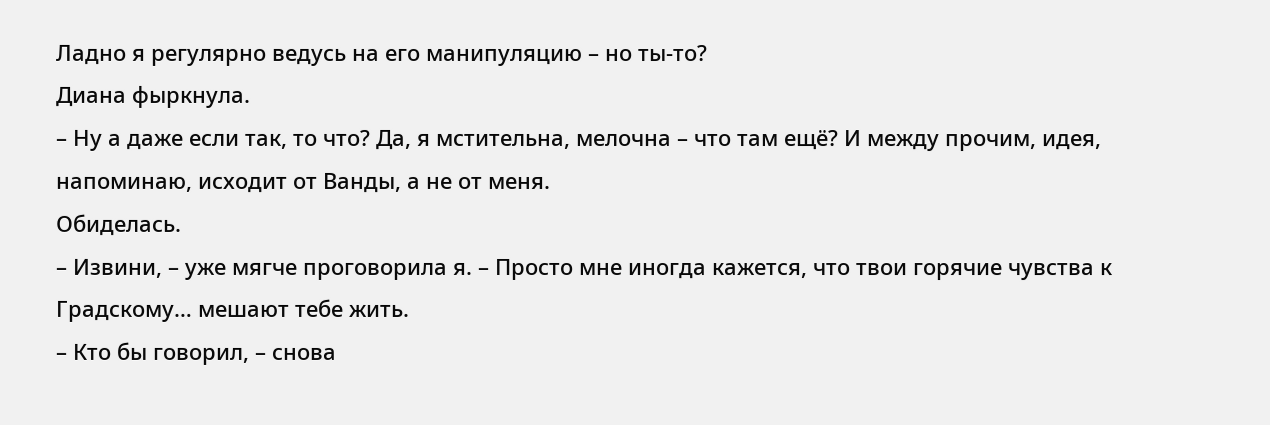Ладно я регулярно ведусь на его манипуляцию – но ты-то?
Диана фыркнула.
– Ну а даже если так, то что? Да, я мстительна, мелочна – что там ещё? И между прочим, идея, напоминаю, исходит от Ванды, а не от меня.
Обиделась.
– Извини, – уже мягче проговорила я. – Просто мне иногда кажется, что твои горячие чувства к Градскому… мешают тебе жить.
– Кто бы говорил, – снова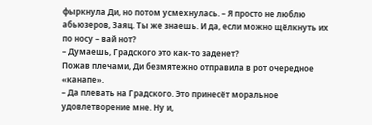фыркнула Ди, но потом усмехнулась. – Я просто не люблю абьюзеров, Заяц. Ты же знаешь. И да, если можно щёлкнуть их по носу – вай нот?
– Думаешь, Градского это как-то заденет?
Пожав плечами, Ди безмятежно отправила в рот очередное «канапе».
– Да плевать на Градского. Это принесёт моральное удовлетворение мне. Ну и,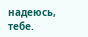надеюсь, тебе.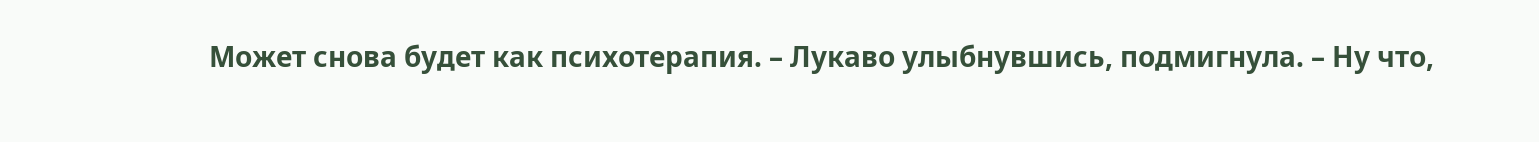Может снова будет как психотерапия. – Лукаво улыбнувшись, подмигнула. – Ну что,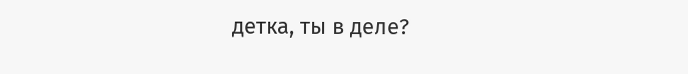детка, ты в деле?